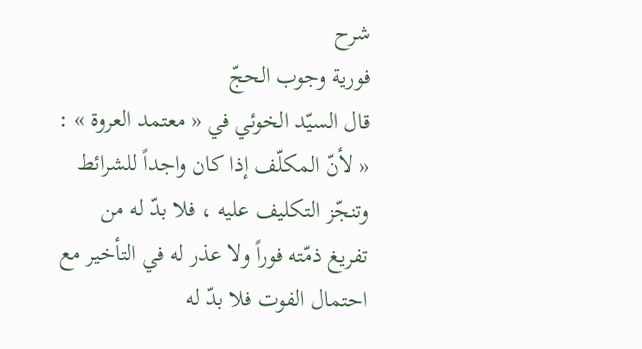شرح
فورية وجوب الحجّ
قال السيّد الخوئي في « معتمد العروة » : « لأنّ المكلّف إذا كان واجداً للشرائط وتنجّز التكليف عليه ، فلا بدّ له من تفريغ ذمّته فوراً ولا عذر له في التأخير مع احتمال الفوت فلا بدّ له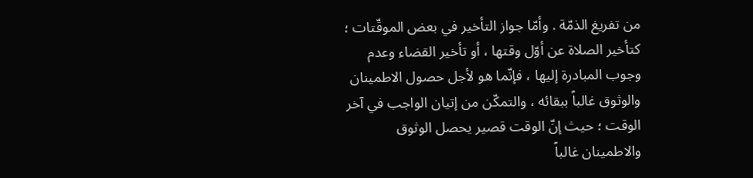من تفريغ الذمّة . وأمّا جواز التأخير في بعض الموقّتات ؛ كتأخير الصلاة عن أوّل وقتها ، أو تأخير القضاء وعدم وجوب المبادرة إليها ، فإنّما هو لأجل حصول الاطمينان والوثوق غالباً ببقائه ، والتمكّن من إتيان الواجب في آخر الوقت ؛ حيث إنّ الوقت قصير يحصل الوثوق والاطمينان غالباً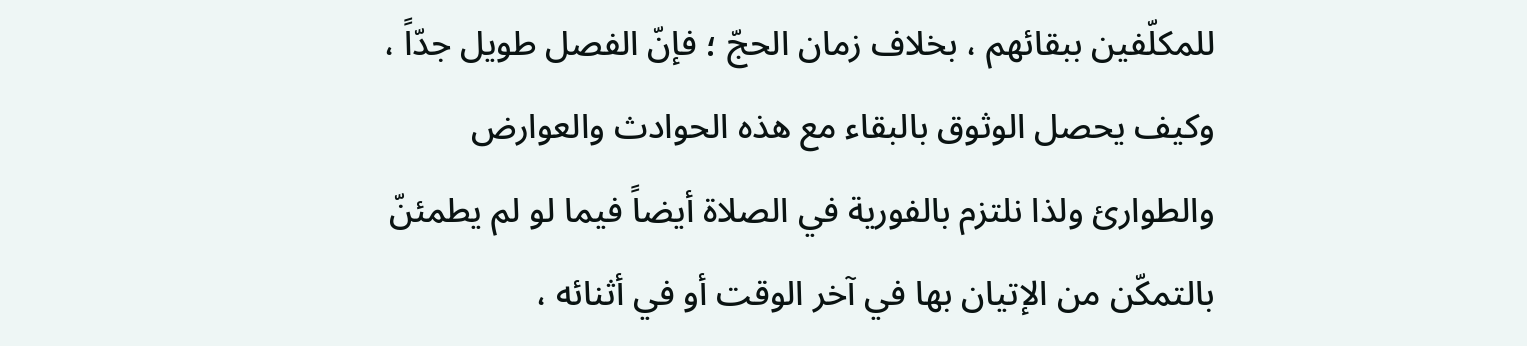للمكلّفين ببقائهم ، بخلاف زمان الحجّ ؛ فإنّ الفصل طويل جدّاً ، وكيف يحصل الوثوق بالبقاء مع هذه الحوادث والعوارض والطوارئ ولذا نلتزم بالفورية في الصلاة أيضاً فيما لو لم يطمئنّ بالتمكّن من الإتيان بها في آخر الوقت أو في أثنائه ،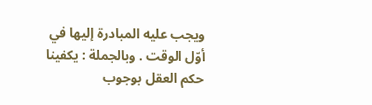ويجب عليه المبادرة إليها في أوّل الوقت . وبالجملة : يكفينا حكم العقل بوجوب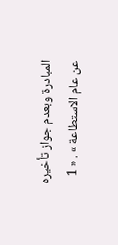المبادرة وبعدم جواز تأخيره عن عام الاستطاعة » . « 1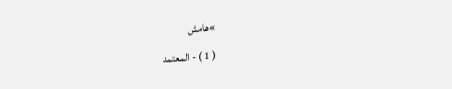»هامش
( 1 ) - المعتمد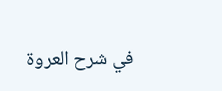في شرح العروة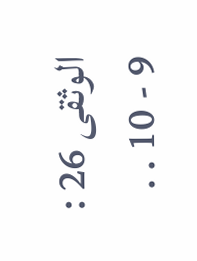الوثقى 26 : 9 - 10 . .